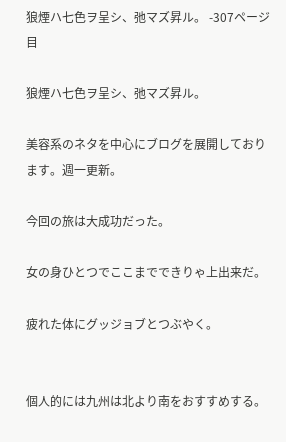狼煙ハ七色ヲ呈シ、弛マズ昇ル。 -307ページ目

狼煙ハ七色ヲ呈シ、弛マズ昇ル。

美容系のネタを中心にブログを展開しております。週一更新。

今回の旅は大成功だった。

女の身ひとつでここまでできりゃ上出来だ。

疲れた体にグッジョブとつぶやく。


個人的には九州は北より南をおすすめする。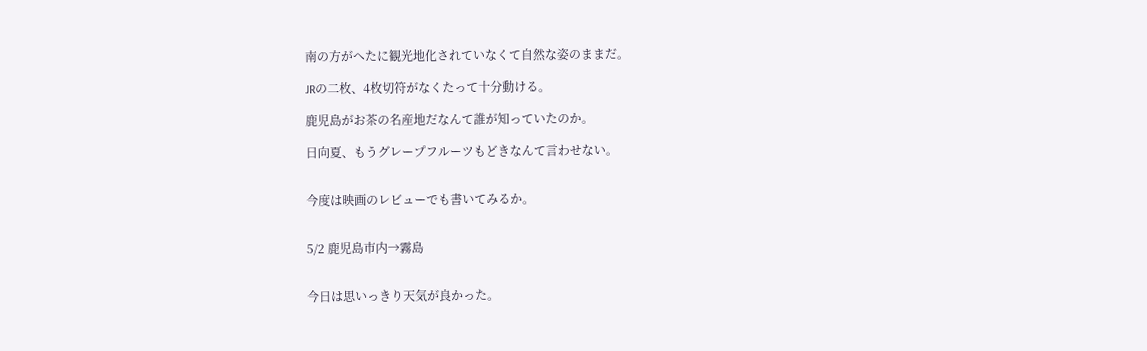南の方がへたに観光地化されていなくて自然な姿のままだ。

JRの二枚、4枚切符がなくたって十分動ける。

鹿児島がお茶の名産地だなんて誰が知っていたのか。

日向夏、もうグレープフルーツもどきなんて言わせない。


今度は映画のレビューでも書いてみるか。


5/2 鹿児島市内→霧島


今日は思いっきり天気が良かった。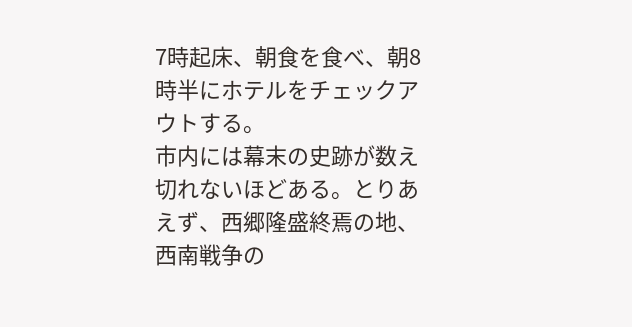7時起床、朝食を食べ、朝8時半にホテルをチェックアウトする。
市内には幕末の史跡が数え切れないほどある。とりあえず、西郷隆盛終焉の地、西南戦争の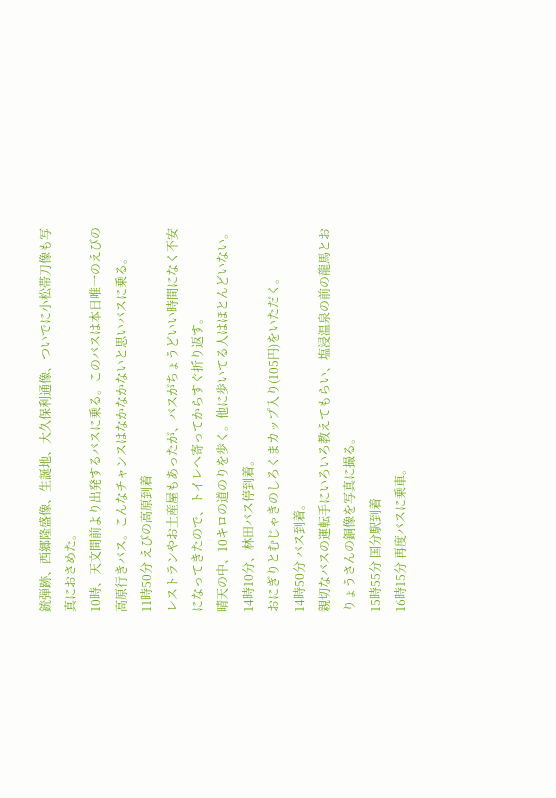銃弾跡、西郷隆盛像、生誕地、大久保利通像、ついでに小松帯刀像も写真におさめた。
10時、天文間前より出発するバスに乗る。このバスは本日唯一のえびの高原行きバス。こんなチャンスはなかなかないと思いバスに乗る。
11時50分 えびの高原到着
レストランやお土産屋もあったが、バスがちょうどいい時間になく不安になってきたので、トイレへ寄ってからすぐ折り返す。
晴天の中、10キロの道のりを歩く。他に歩いてる人はほとんどいない。
14時10分、林田バス停到着。
おにぎりとむじゃきのしろくまカップ入り(105円)をいただく。
14時50分 バス到着。
親切なバスの運転手にいろいろ教えてもらい、塩浸温泉の前の龍馬とおりょうさんの銅像を写真に撮る。
15時55分 国分駅到着
16時15分 再度バスに乗車。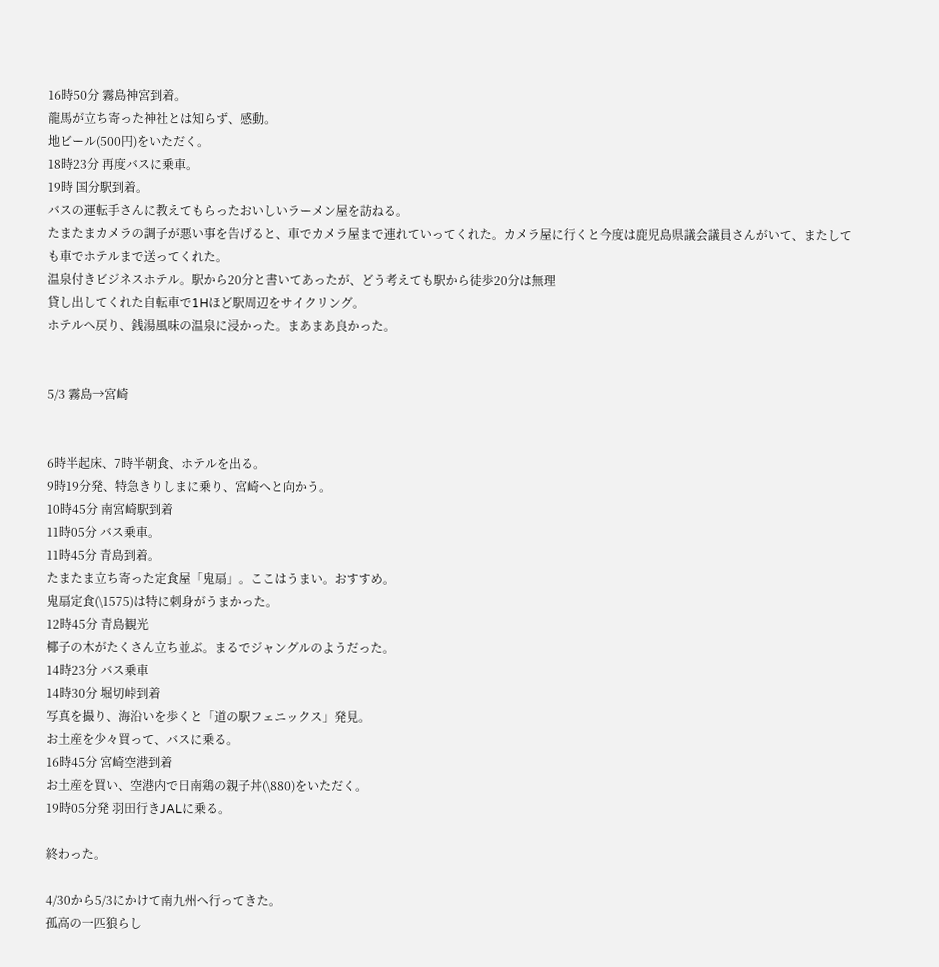16時50分 霧島神宮到着。
龍馬が立ち寄った神社とは知らず、感動。
地ビール(500円)をいただく。
18時23分 再度バスに乗車。
19時 国分駅到着。
バスの運転手さんに教えてもらったおいしいラーメン屋を訪ねる。
たまたまカメラの調子が悪い事を告げると、車でカメラ屋まで連れていってくれた。カメラ屋に行くと今度は鹿児島県議会議員さんがいて、またしても車でホテルまで送ってくれた。
温泉付きビジネスホテル。駅から20分と書いてあったが、どう考えても駅から徒歩20分は無理
貸し出してくれた自転車で1Hほど駅周辺をサイクリング。
ホテルへ戻り、銭湯風味の温泉に浸かった。まあまあ良かった。


5/3 霧島→宮崎


6時半起床、7時半朝食、ホテルを出る。
9時19分発、特急きりしまに乗り、宮崎へと向かう。
10時45分 南宮崎駅到着
11時05分 バス乗車。
11時45分 青島到着。
たまたま立ち寄った定食屋「鬼扇」。ここはうまい。おすすめ。
鬼扇定食(\1575)は特に刺身がうまかった。
12時45分 青島観光
椰子の木がたくさん立ち並ぶ。まるでジャングルのようだった。
14時23分 バス乗車
14時30分 堀切峠到着
写真を撮り、海沿いを歩くと「道の駅フェニックス」発見。
お土産を少々買って、バスに乗る。
16時45分 宮崎空港到着
お土産を買い、空港内で日南鶏の親子丼(\880)をいただく。
19時05分発 羽田行きJALに乗る。

終わった。

4/30から5/3にかけて南九州へ行ってきた。
孤高の一匹狼らし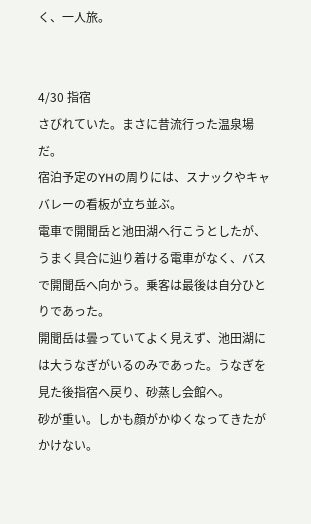く、一人旅。


4/30 指宿
さびれていた。まさに昔流行った温泉場だ。
宿泊予定のYHの周りには、スナックやキャバレーの看板が立ち並ぶ。
電車で開聞岳と池田湖へ行こうとしたが、うまく具合に辿り着ける電車がなく、バスで開聞岳へ向かう。乗客は最後は自分ひとりであった。
開聞岳は曇っていてよく見えず、池田湖には大うなぎがいるのみであった。うなぎを見た後指宿へ戻り、砂蒸し会館へ。
砂が重い。しかも顔がかゆくなってきたがかけない。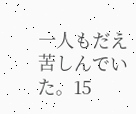一人もだえ苦しんでいた。15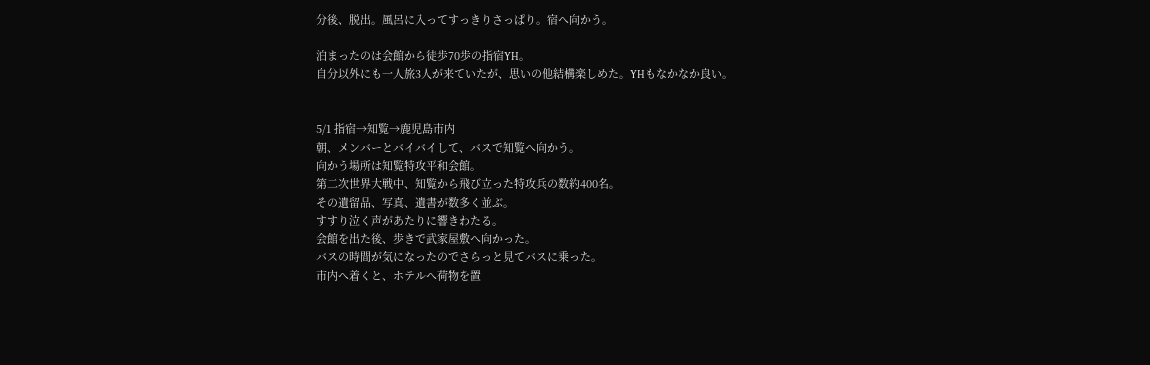分後、脱出。風呂に入ってすっきりさっぱり。宿へ向かう。

泊まったのは会館から徒歩70歩の指宿YH。
自分以外にも一人旅3人が来ていたが、思いの他結構楽しめた。YHもなかなか良い。


5/1 指宿→知覧→鹿児島市内
朝、メンバーとバイバイして、バスで知覧へ向かう。
向かう場所は知覧特攻平和会館。
第二次世界大戦中、知覧から飛び立った特攻兵の数約400名。
その遺留品、写真、遺書が数多く並ぶ。
すすり泣く声があたりに響きわたる。
会館を出た後、歩きで武家屋敷へ向かった。
バスの時間が気になったのでさらっと見てバスに乗った。
市内へ着くと、ホテルへ荷物を置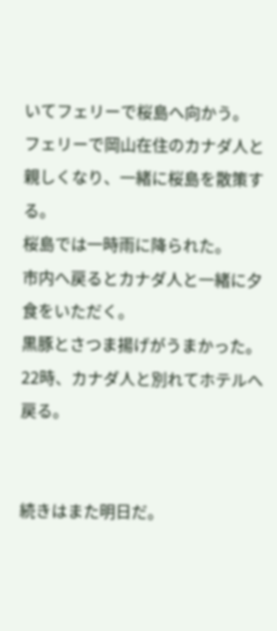いてフェリーで桜島へ向かう。
フェリーで岡山在住のカナダ人と親しくなり、一緒に桜島を散策する。
桜島では一時雨に降られた。
市内へ戻るとカナダ人と一緒に夕食をいただく。
黒豚とさつま揚げがうまかった。
22時、カナダ人と別れてホテルへ戻る。


続きはまた明日だ。